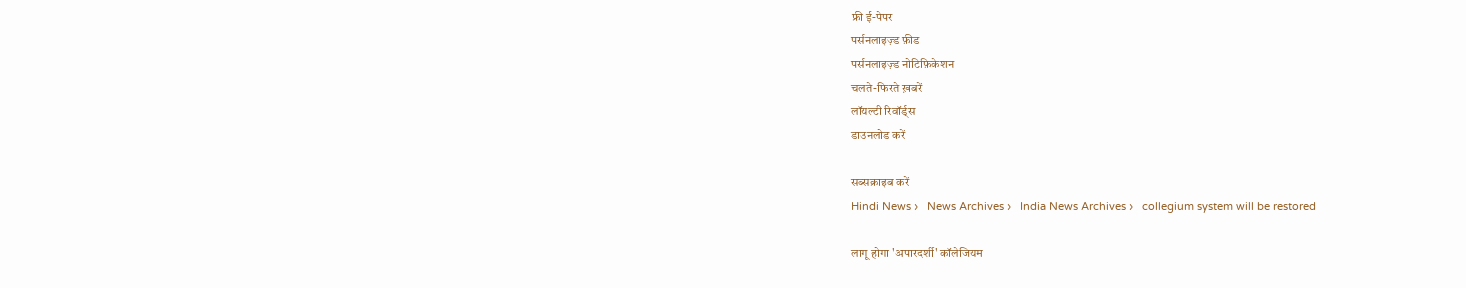फ्री ई-पेपर
पर्सनलाइज़्ड फ़ीड
पर्सनलाइज़्ड नोटिफ़िकेशन
चलते-फिरते ख़बरें
लॉयल्टी रिवॉर्ड्स
डाउनलोड करें

सब्सक्राइब करें
Hindi News ›   News Archives ›   India News Archives ›   collegium system will be restored

लागू होगा 'अपारदर्शी' कॉलेजियम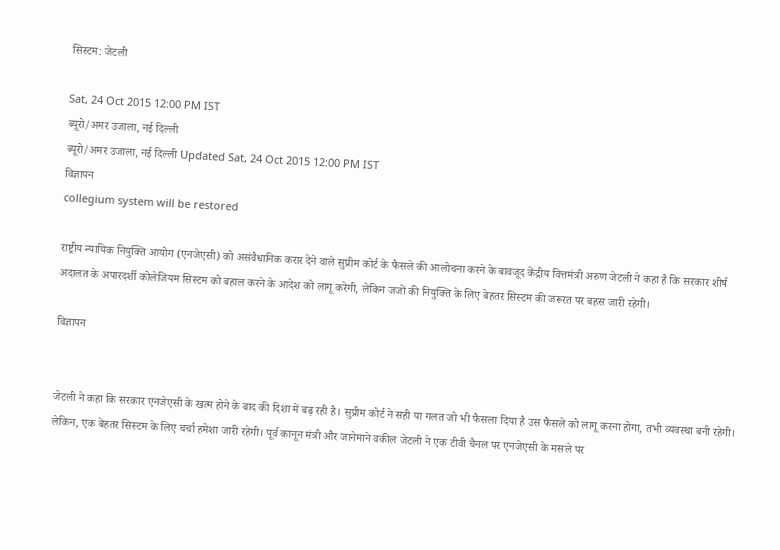सिस्टम: जेटली

Sat, 24 Oct 2015 12:00 PM IST
ब्यूरो/अमर उजाला, नई दिल्ली
ब्यूरो/अमर उजाला, नई दिल्ली Updated Sat, 24 Oct 2015 12:00 PM IST
विज्ञापन
collegium system will be restored

राष्ट्रीय न्यायिक नियुक्ति आयोग (एनजेएसी) को असंवैधानिक करार देने वाले सुप्रीम कोर्ट के फैसले की आलोचना करने के बावजूद केंद्रीय वित्तमंत्री अरुण जेटली ने कहा है कि सरकार शीर्ष अदालत के अपारदर्शी कोलेजियम सिस्टम को बहाल करने के आदेश को लागू करेगी, लेकिन जजों की नियुक्ति के लिए बेहतर सिस्टम की जरूरत पर बहस जारी रहेगी।

विज्ञापन


जेटली ने कहा कि सरकार एनजेएसी के खत्म होने के बाद की दिशा में बढ़ रही है। सुप्रीम कोर्ट ने सही या गलत जो भी फैसला दिया है उस फैसले को लागू करना होगा, तभी व्यवस्था बनी रहेगी। लेकिन, एक बेहतर सिस्टम के लिए चर्चा हमेशा जारी रहेगी। पूर्व कानून मंत्री और जानेमाने वकील जेटली ने एक टीवी चैनल पर एनजेएसी के मसले पर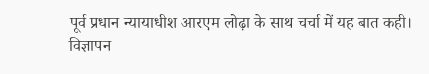पूर्व प्रधान न्यायाधीश आरएम लोढ़ा के साथ चर्चा में यह बात कही।
विज्ञापन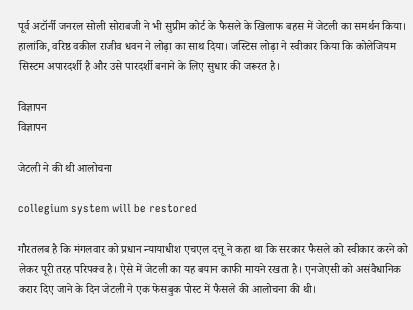पूर्व अटॉर्नी जनरल सोली सोराबजी ने भी सुप्रीम कोर्ट के फैसले के खिलाफ बहस में जेटली का समर्थन किया। हालांकि, वरिष्ठ वकील राजीव धवन ने लोढ़ा का साथ दिया। जस्टिस लोढ़ा ने स्वीकार किया कि कोलेजियम सिस्टम अपारदर्शी है और उसे पारदर्शी बनाने के लिए सुधार की जरूरत है।

विज्ञापन
विज्ञापन

जेटली ने की थी आलोचना

collegium system will be restored

गौरतलब है कि मंगलवार को प्रधान न्यायाधीश एचएल दत्तू ने कहा था कि सरकार फैसले को स्वीकार करने को लेकर पूरी तरह परिपक्व है। ऐसे में जेटली का यह बयान काफी मायने रखता है। एनजेएसी को असंवैधानिक करार दिए जाने के दिन जेटली ने एक फेसबुक पोस्ट में फैसले की आलोचना की थी।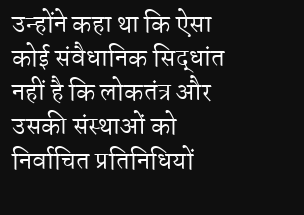उन्होंने कहा था कि ऐसा कोई संवैधानिक सिद्धांत नहीं है कि लोकतंत्र और उसकी संस्थाओं को निर्वाचित प्रतिनिधियों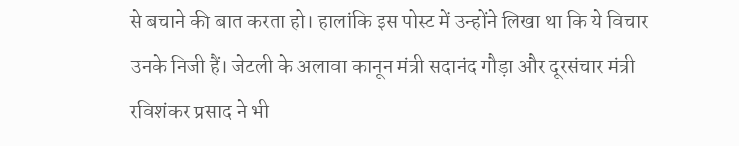से बचाने की बात करता हो। हालांकि इस पोस्ट में उन्होंने लिखा था कि ये विचार उनके निजी हैं। जेटली के अलावा कानून मंत्री सदानंद गौड़ा और दूरसंचार मंत्री रविशंकर प्रसाद ने भी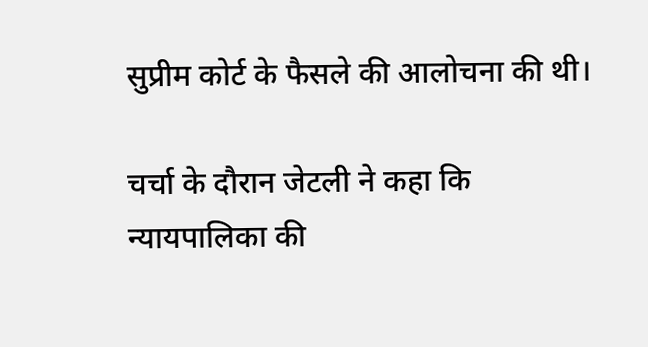सुप्रीम कोर्ट के फैसले की आलोचना की थी।

चर्चा के दौरान जेटली ने कहा कि न्यायपालिका की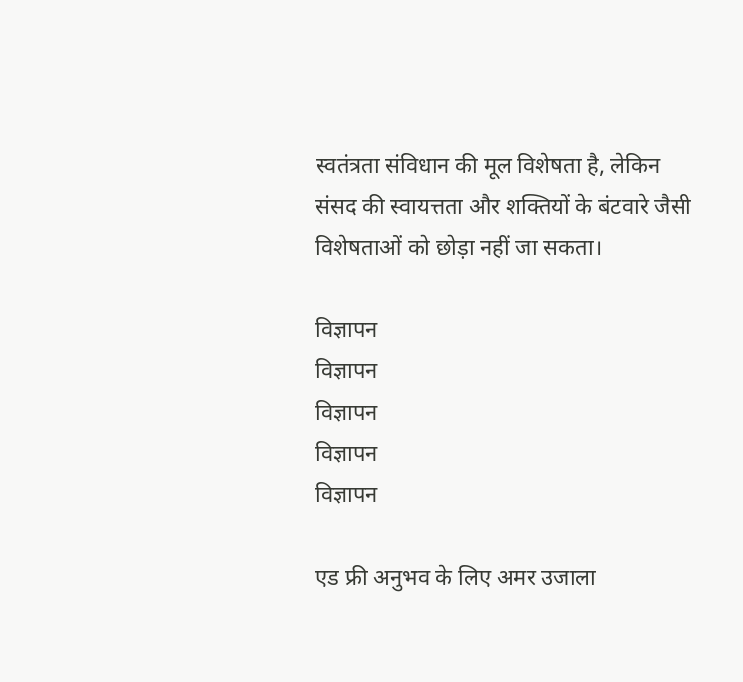स्वतंत्रता संविधान की मूल विशेषता है, लेकिन संसद की स्वायत्तता और शक्तियों के बंटवारे जैसी विशेषताओं को छोड़ा नहीं जा सकता।

विज्ञापन
विज्ञापन
विज्ञापन
विज्ञापन
विज्ञापन

एड फ्री अनुभव के लिए अमर उजाला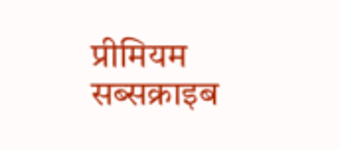प्रीमियम सब्सक्राइब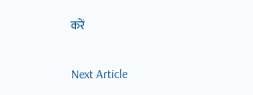करें

Next Article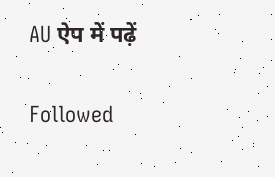AU ऐप में पढ़ें

Followed